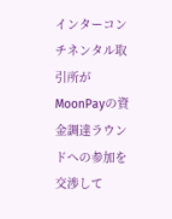インターコンチネンタル取引所がMoonPayの資金調達ラウンドへの参加を交渉して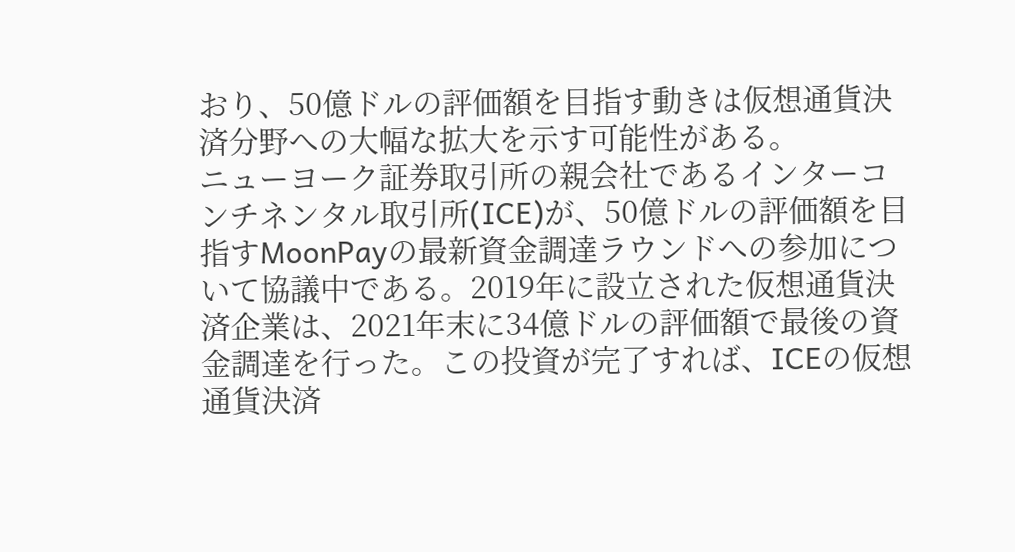おり、50億ドルの評価額を目指す動きは仮想通貨決済分野への大幅な拡大を示す可能性がある。
ニューヨーク証券取引所の親会社であるインターコンチネンタル取引所(ICE)が、50億ドルの評価額を目指すMoonPayの最新資金調達ラウンドへの参加について協議中である。2019年に設立された仮想通貨決済企業は、2021年末に34億ドルの評価額で最後の資金調達を行った。この投資が完了すれば、ICEの仮想通貨決済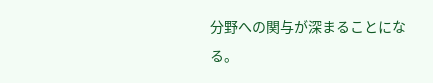分野への関与が深まることになる。